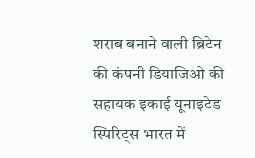शराब बनाने वाली ब्रिटेन की कंपनी डियाजिओ की सहायक इकाई यूनाइटेड स्पिरिट्स भारत में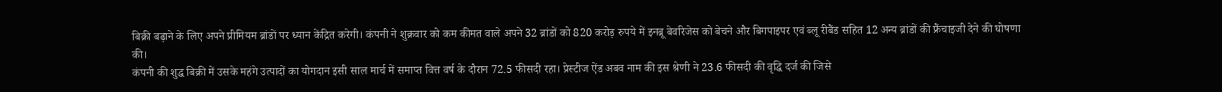बिक्री बढ़ाने के लिए अपने प्रीमियम ब्रांडों पर ध्यान केंद्रित करेगी। कंपनी ने शुक्रवार को कम कीमत वाले अपने 32 ब्रांडों को 820 करोड़ रुपये में इनब्रू बेवरिजेस को बेचने और बिगपाइपर एवं ब्लू रीबैंड सहित 12 अन्य ब्रांडों की फ्रैंचाइजी देने की घोषणा की।
कंपनी की शुद्ध बिक्री में उसके महंगे उत्पादों का योगदान इसी साल मार्च में समाप्त वित्त वर्ष के दौरान 72.5 फीसदी रहा। प्रेस्टीज ऐंड अबव नाम की इस श्रेणी ने 23.6 फीसदी की वृद्धि दर्ज की जिसे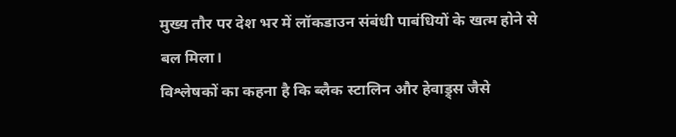मुख्य तौर पर देश भर में लॉकडाउन संबंधी पाबंधियों के खत्म होने से बल मिला।
विश्लेषकों का कहना है कि ब्लैक स्टालिन और हेवाड्र्स जैसे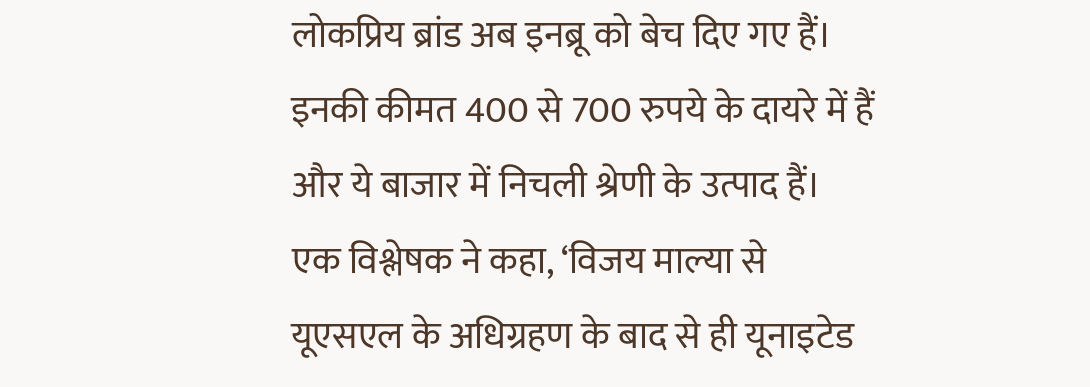लोकप्रिय ब्रांड अब इनब्रू को बेच दिए गए हैं। इनकी कीमत 400 से 700 रुपये के दायरे में हैं और ये बाजार में निचली श्रेणी के उत्पाद हैं।
एक विश्लेषक ने कहा, ‘विजय माल्या से यूएसएल के अधिग्रहण के बाद से ही यूनाइटेड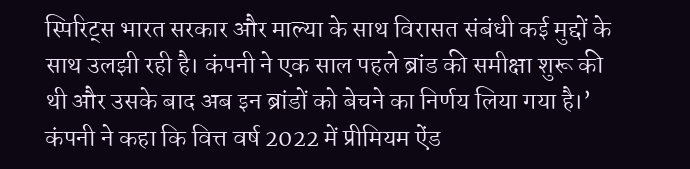स्पिरिट्स भारत सरकार और माल्या के साथ विरासत संबंधी कई मुद्दों के साथ उलझी रही है। कंपनी ने एक साल पहले ब्रांड की समीक्षा शुरू की थी और उसके बाद अब इन ब्रांडों को बेचने का निर्णय लिया गया है।’
कंपनी ने कहा कि वित्त वर्ष 2022 में प्रीमियम ऐंड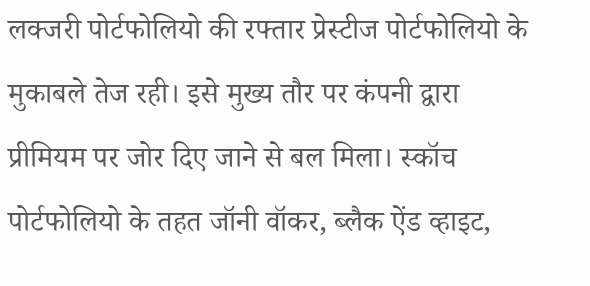लक्जरी पोर्टफोलियो की रफ्तार प्रेस्टीज पोर्टफोलियो के मुकाबले तेज रही। इसे मुख्य तौर पर कंपनी द्वारा प्रीमियम पर जोर दिए जाने से बल मिला। स्कॉच पोर्टफोलियो के तहत जॉनी वॉकर, ब्लैक ऐंड व्हाइट,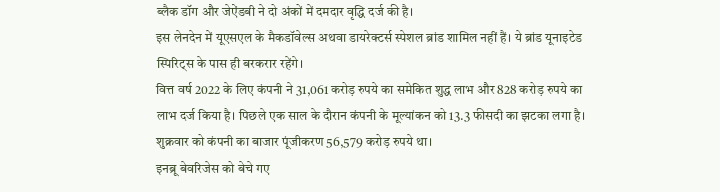ब्लैक डॉग और जेऐंडबी ने दो अंकों में दमदार वृद्धि दर्ज की है।
इस लेनदेन में यूएसएल के मैकडॉवेल्स अथवा डायरेक्टर्स स्पेशल ब्रांड शामिल नहीं हैं। ये ब्रांड यूनाइटेड स्पिरिट्स के पास ही बरकरार रहेंगे।
वित्त वर्ष 2022 के लिए कंपनी ने 31,061 करोड़ रुपये का समेकित शुद्ध लाभ और 828 करोड़ रुपये का लाभ दर्ज किया है। पिछले एक साल के दौरान कंपनी के मूल्यांकन को 13.3 फीसदी का झटका लगा है। शुक्रवार को कंपनी का बाजार पूंजीकरण 56,579 करोड़ रुपये था।
इनब्रू बेवरिजेस को बेचे गए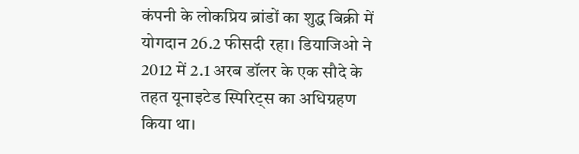कंपनी के लोकप्रिय ब्रांडों का शुद्ध बिक्री में योगदान 26.2 फीसदी रहा। डियाजिओ ने 2012 में 2.1 अरब डॉलर के एक सौदे के तहत यूनाइटेड स्पिरिट्स का अधिग्रहण किया था।